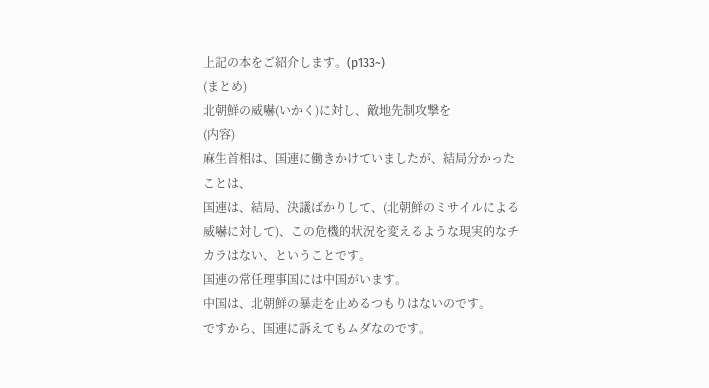上記の本をご紹介します。(p133~)
(まとめ)
北朝鮮の威嚇(いかく)に対し、敵地先制攻撃を
(内容)
麻生首相は、国連に働きかけていましたが、結局分かったことは、
国連は、結局、決議ばかりして、(北朝鮮のミサイルによる威嚇に対して)、この危機的状況を変えるような現実的なチカラはない、ということです。
国連の常任理事国には中国がいます。
中国は、北朝鮮の暴走を止めるつもりはないのです。
ですから、国連に訴えてもムダなのです。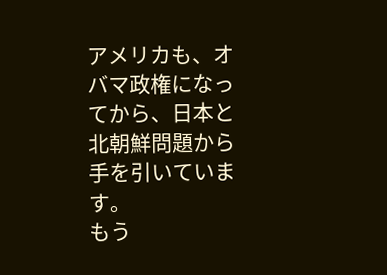アメリカも、オバマ政権になってから、日本と北朝鮮問題から手を引いています。
もう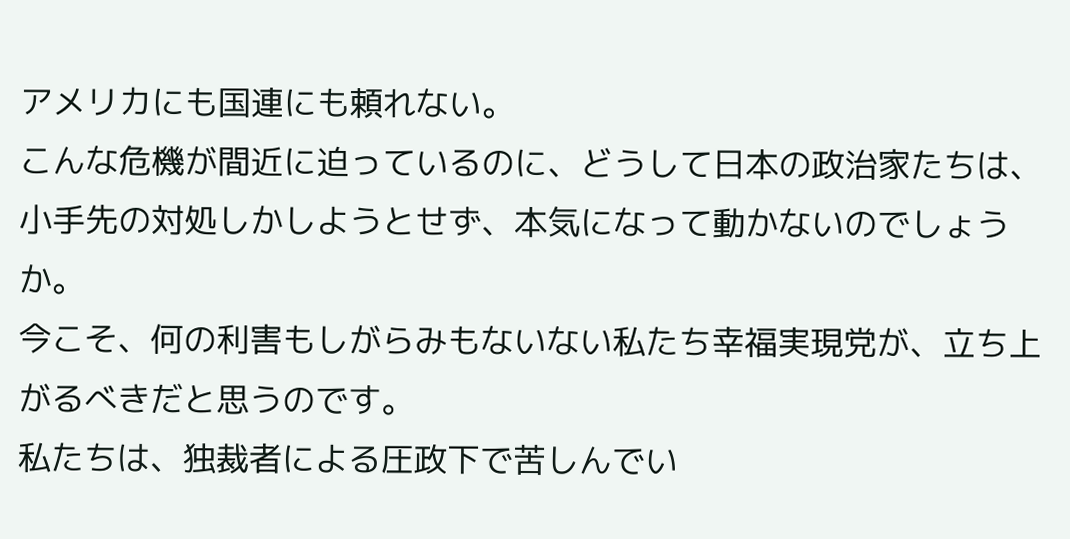アメリカにも国連にも頼れない。
こんな危機が間近に迫っているのに、どうして日本の政治家たちは、小手先の対処しかしようとせず、本気になって動かないのでしょうか。
今こそ、何の利害もしがらみもないない私たち幸福実現党が、立ち上がるべきだと思うのです。
私たちは、独裁者による圧政下で苦しんでい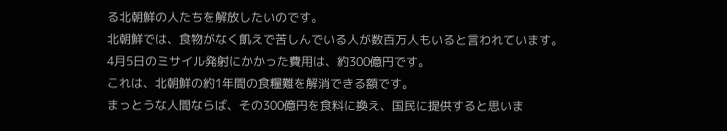る北朝鮮の人たちを解放したいのです。
北朝鮮では、食物がなく飢えで苦しんでいる人が数百万人もいると言われています。
4月5日のミサイル発射にかかった費用は、約300億円です。
これは、北朝鮮の約1年間の食糧難を解消できる額です。
まっとうな人間ならば、その300億円を食料に換え、国民に提供すると思いま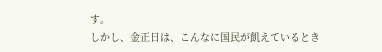す。
しかし、金正日は、こんなに国民が飢えているとき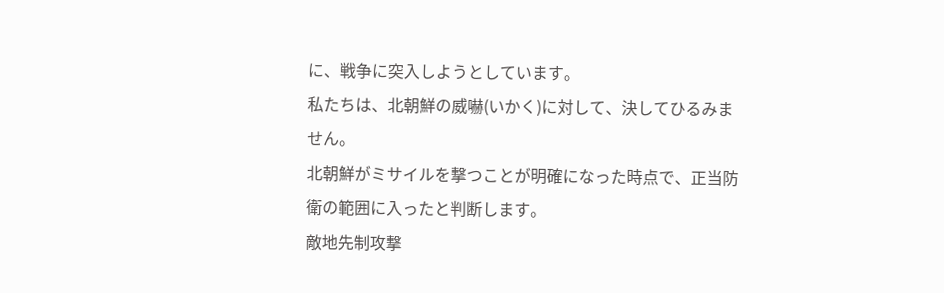に、戦争に突入しようとしています。
私たちは、北朝鮮の威嚇(いかく)に対して、決してひるみません。
北朝鮮がミサイルを撃つことが明確になった時点で、正当防衛の範囲に入ったと判断します。
敵地先制攻撃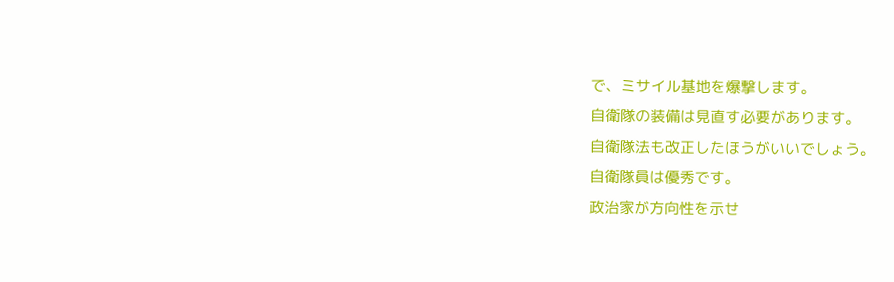で、ミサイル基地を爆撃します。
自衛隊の装備は見直す必要があります。
自衛隊法も改正したほうがいいでしょう。
自衛隊員は優秀です。
政治家が方向性を示せ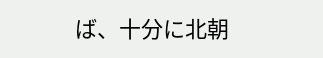ば、十分に北朝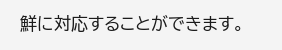鮮に対応することができます。